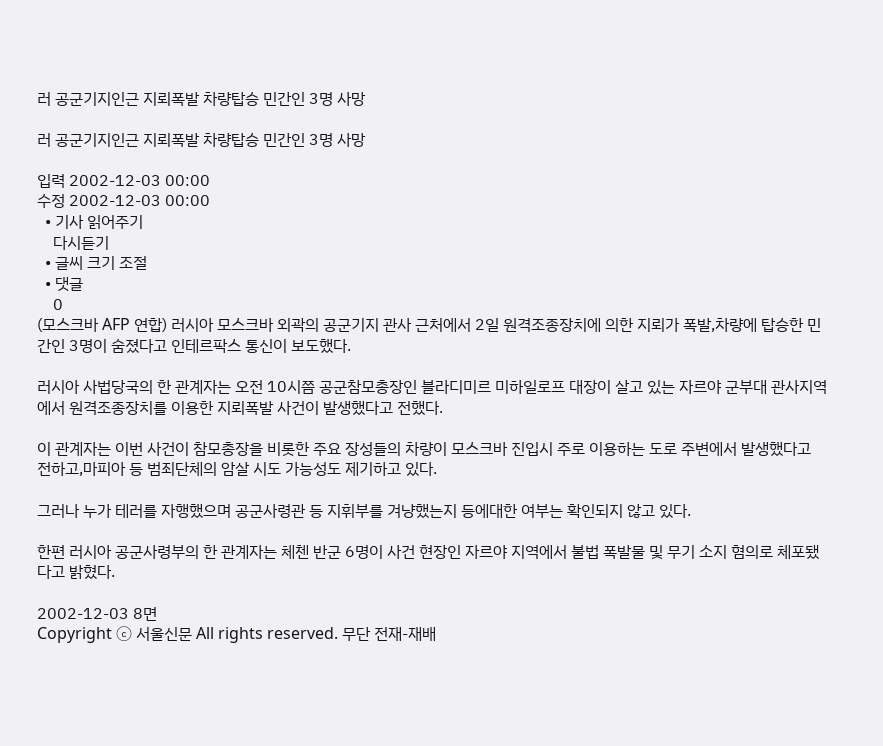러 공군기지인근 지뢰폭발 차량탑승 민간인 3명 사망

러 공군기지인근 지뢰폭발 차량탑승 민간인 3명 사망

입력 2002-12-03 00:00
수정 2002-12-03 00:00
  • 기사 읽어주기
    다시듣기
  • 글씨 크기 조절
  • 댓글
    0
(모스크바 AFP 연합) 러시아 모스크바 외곽의 공군기지 관사 근처에서 2일 원격조종장치에 의한 지뢰가 폭발,차량에 탑승한 민간인 3명이 숨졌다고 인테르팍스 통신이 보도했다.

러시아 사법당국의 한 관계자는 오전 10시쯤 공군참모총장인 블라디미르 미하일로프 대장이 살고 있는 자르야 군부대 관사지역에서 원격조종장치를 이용한 지뢰폭발 사건이 발생했다고 전했다.

이 관계자는 이번 사건이 참모총장을 비롯한 주요 장성들의 차량이 모스크바 진입시 주로 이용하는 도로 주변에서 발생했다고 전하고,마피아 등 범죄단체의 암살 시도 가능성도 제기하고 있다.

그러나 누가 테러를 자행했으며 공군사령관 등 지휘부를 겨냥했는지 등에대한 여부는 확인되지 않고 있다.

한편 러시아 공군사령부의 한 관계자는 체첸 반군 6명이 사건 현장인 자르야 지역에서 불법 폭발물 및 무기 소지 혐의로 체포됐다고 밝혔다.

2002-12-03 8면
Copyright ⓒ 서울신문 All rights reserved. 무단 전재-재배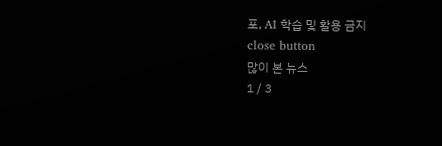포, AI 학습 및 활용 금지
close button
많이 본 뉴스
1 / 3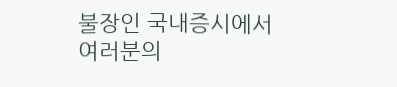불장인 국내증시에서 여러분의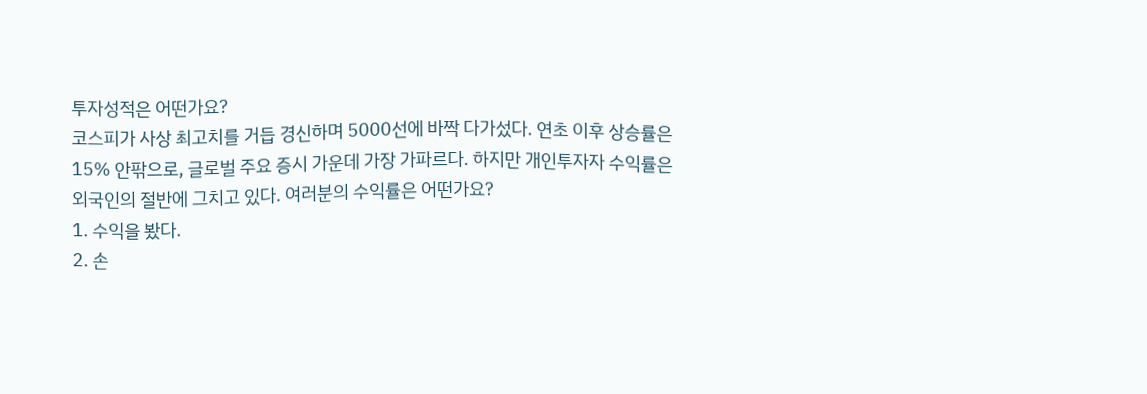투자성적은 어떤가요?
코스피가 사상 최고치를 거듭 경신하며 5000선에 바짝 다가섰다. 연초 이후 상승률은 15% 안팎으로, 글로벌 주요 증시 가운데 가장 가파르다. 하지만 개인투자자 수익률은 외국인의 절반에 그치고 있다. 여러분의 수익률은 어떤가요?
1. 수익을 봤다.
2. 손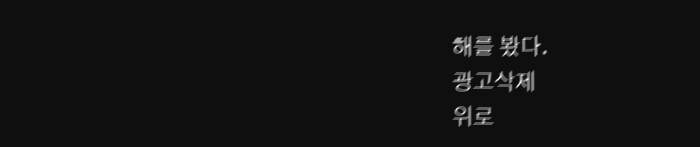해를 봤다.
광고삭제
위로